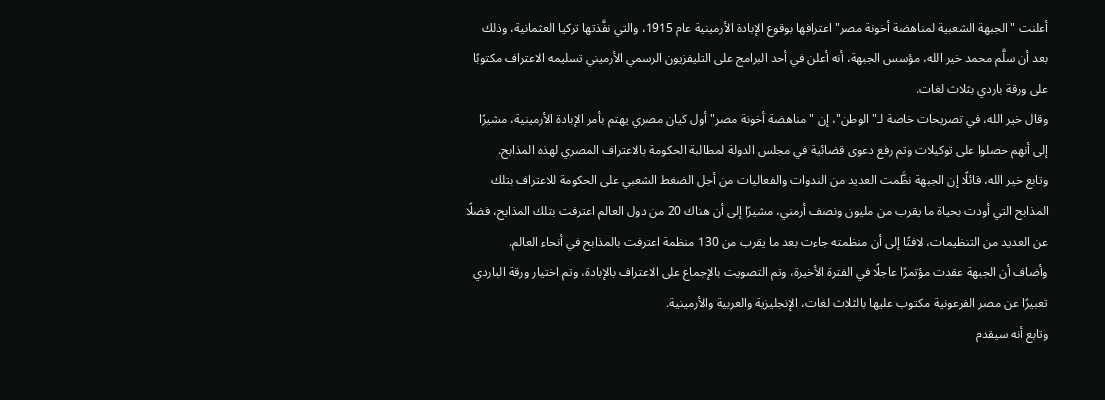أعلنت "الجبهة الشعبية لمناهضة أخونة مصر" اعترافها بوقوع الإبادة الأرمينية عام 1915، والتي نفَّذتها تركيا العثمانية، وذلك بعد أن سلَّم محمد خير الله، مؤسس الجبهة، أنه أعلن في أحد البرامج على التليفزيون الرسمي الأرميني تسليمه الاعتراف مكتوبًا على ورقة باردي بثلاث لغات.
وقال خير الله، في تصريحات خاصة لـ"الوطن"، إن "مناهضة أخونة مصر" أول كيان مصري يهتم بأمر الإبادة الأرمينية، مشيرًا إلى أنهم حصلوا على توكيلات وتم رفع دعوى قضائية في مجلس الدولة لمطالبة الحكومة بالاعتراف المصري لهذه المذابح.
وتابع خير الله، قائلًا إن الجبهة نظَّمت العديد من الندوات والفعاليات من أجل الضغط الشعبي على الحكومة للاعتراف بتلك المذابح التي أودت بحياة ما يقرب من مليون ونصف أرمني، مشيرًا إلى أن هناك 20 من دول العالم اعترفت بتلك المذابح، فضلًا عن العديد من التنظيمات، لافتًا إلى أن منظمته جاءت بعد ما يقرب من 130 منظمة اعترفت بالمذابح في أنحاء العالم.
وأضاف أن الجبهة عقدت مؤتمرًا عاجلًا في الفترة الأخيرة، وتم التصويت بالإجماع على الاعتراف بالإبادة، وتم اختيار ورقة الباردي تعبيرًا عن مصر الفرعونية مكتوب عليها بالثلاث لغات، الإنجليزية والعربية والأرمينية.
وتابع أنه سيقدم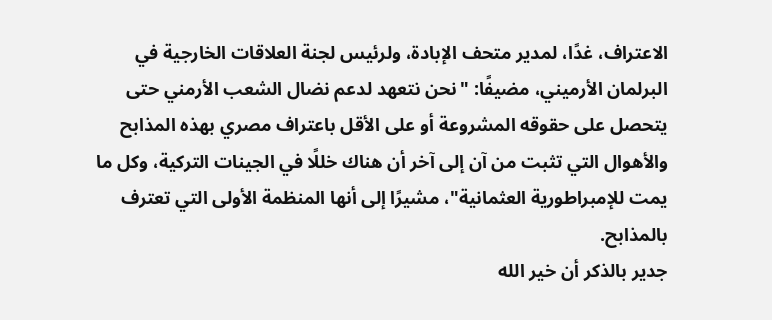الاعتراف، غدًا، لمدير متحف الإبادة، ولرئيس لجنة العلاقات الخارجية في البرلمان الأرميني، مضيفًا: "نحن نتعهد لدعم نضال الشعب الأرمني حتى يتحصل على حقوقه المشروعة أو على الأقل باعتراف مصري بهذه المذابح والأهوال التي تثبت من آن إلى آخر أن هناك خللًا في الجينات التركية، وكل ما يمت للإمبراطورية العثمانية"، مشيرًا إلى أنها المنظمة الأولى التي تعترف بالمذابح.
جدير بالذكر أن خير الله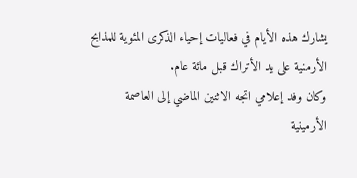يشارك هذه الأيام في فعاليات إحياء الذكرى المئوية للمذابح الأرمنية على يد الأتراك قبل مائة عام.
وكان وفد إعلامي اتجه الاثنين الماضي إلى العاصمة الأرمينية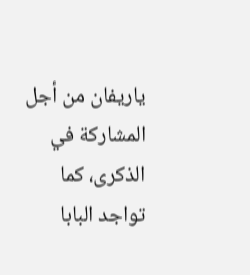ياريفان من أجل المشاركة في الذكرى، كما تواجد البابا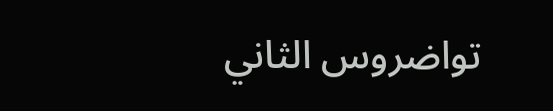تواضروس الثاني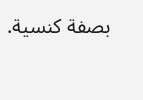بصفة كنسية.